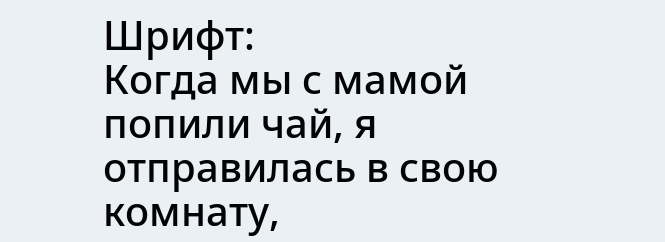Шрифт:
Когда мы с мамой попили чай, я отправилась в свою комнату,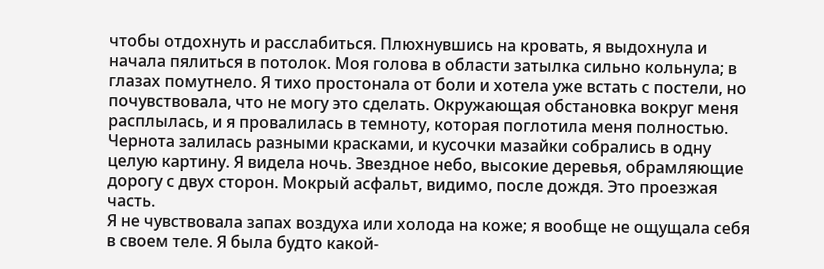чтобы отдохнуть и расслабиться. Плюхнувшись на кровать, я выдохнула и начала пялиться в потолок. Моя голова в области затылка сильно кольнула; в глазах помутнело. Я тихо простонала от боли и хотела уже встать с постели, но почувствовала, что не могу это сделать. Окружающая обстановка вокруг меня расплылась, и я провалилась в темноту, которая поглотила меня полностью.
Чернота залилась разными красками, и кусочки мазайки собрались в одну целую картину. Я видела ночь. Звездное небо, высокие деревья, обрамляющие дорогу с двух сторон. Мокрый асфальт, видимо, после дождя. Это проезжая часть.
Я не чувствовала запах воздуха или холода на коже; я вообще не ощущала себя в своем теле. Я была будто какой-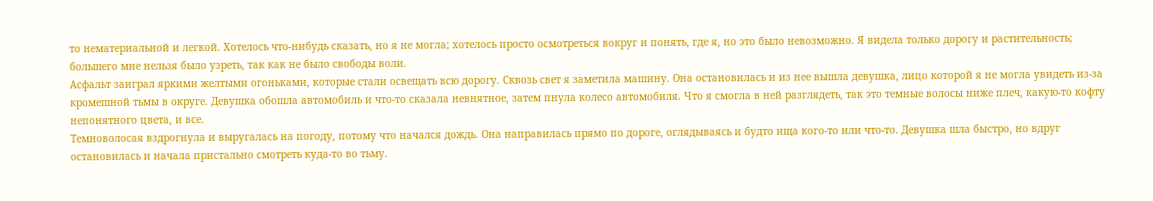то нематериальной и легкой. Хотелось что-нибудь сказать, но я не могла; хотелось просто осмотреться вокруг и понять, где я, но это было невозможно. Я видела только дорогу и растительность; большего мне нельзя было узреть, так как не было свободы воли.
Асфальт заиграл яркими желтыми огоньками, которые стали освещать всю дорогу. Сквозь свет я заметила машину. Она остановилась и из нее вышла девушка, лицо которой я не могла увидеть из-за кромешной тьмы в округе. Девушка обошла автомобиль и что-то сказала невнятное, затем пнула колесо автомобиля. Что я смогла в ней разглядеть, так это темные волосы ниже плеч, какую-то кофту непонятного цвета, и все.
Темноволосая вздрогнула и выругалась на погоду, потому что начался дождь. Она направилась прямо по дороге, оглядываясь и будто ища кого-то или что-то. Девушка шла быстро, но вдруг остановилась и начала пристально смотреть куда-то во тьму.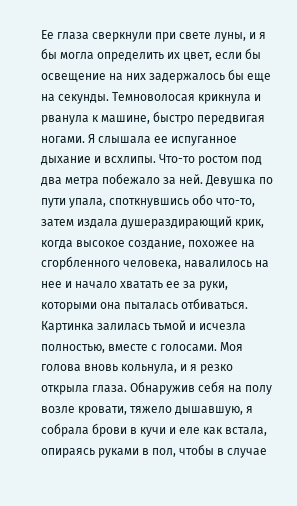Ее глаза сверкнули при свете луны, и я бы могла определить их цвет, если бы освещение на них задержалось бы еще на секунды. Темноволосая крикнула и рванула к машине, быстро передвигая ногами. Я слышала ее испуганное дыхание и всхлипы. Что-то ростом под два метра побежало за ней. Девушка по пути упала, споткнувшись обо что-то, затем издала душераздирающий крик, когда высокое создание, похожее на сгорбленного человека, навалилось на нее и начало хватать ее за руки, которыми она пыталась отбиваться.
Картинка залилась тьмой и исчезла полностью, вместе с голосами. Моя голова вновь кольнула, и я резко открыла глаза. Обнаружив себя на полу возле кровати, тяжело дышавшую, я собрала брови в кучи и еле как встала, опираясь руками в пол, чтобы в случае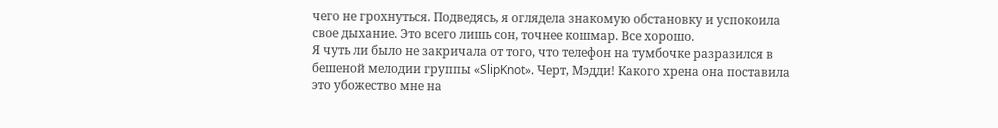чего не грохнуться. Подведясь, я оглядела знакомую обстановку и успокоила свое дыхание. Это всего лишь сон, точнее кошмар. Все хорошо.
Я чуть ли было не закричала от того, что телефон на тумбочке разразился в бешеной мелодии группы «SlipKnot». Черт, Мэдди! Какого хрена она поставила это убожество мне на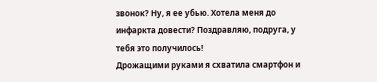звонок? Ну, я ее убью. Хотела меня до инфаркта довести? Поздравляю, подруга, у тебя это получилось!
Дрожащими руками я схватила смартфон и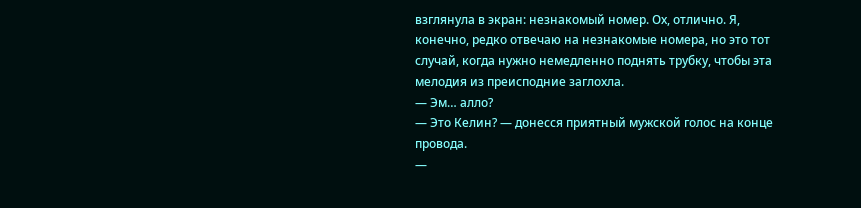взглянула в экран: незнакомый номер. Ох, отлично. Я, конечно, редко отвечаю на незнакомые номера, но это тот случай, когда нужно немедленно поднять трубку, чтобы эта мелодия из преисподние заглохла.
— Эм… алло?
— Это Келин? — донесся приятный мужской голос на конце провода.
—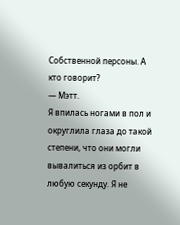Собственной персоны. А кто говорит?
— Мэтт.
Я впилась ногами в пол и округлила глаза до такой степени, что они могли вывалиться из орбит в любую секунду. Я не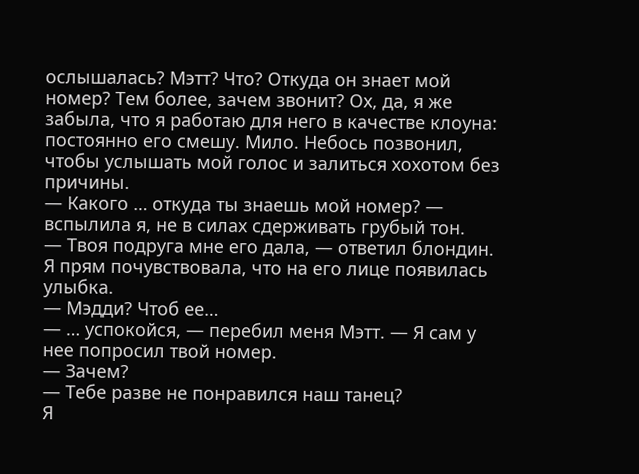ослышалась? Мэтт? Что? Откуда он знает мой номер? Тем более, зачем звонит? Ох, да, я же забыла, что я работаю для него в качестве клоуна: постоянно его смешу. Мило. Небось позвонил, чтобы услышать мой голос и залиться хохотом без причины.
— Какого … откуда ты знаешь мой номер? — вспылила я, не в силах сдерживать грубый тон.
— Твоя подруга мне его дала, — ответил блондин. Я прям почувствовала, что на его лице появилась улыбка.
— Мэдди? Чтоб ее…
— … успокойся, — перебил меня Мэтт. — Я сам у нее попросил твой номер.
— Зачем?
— Тебе разве не понравился наш танец?
Я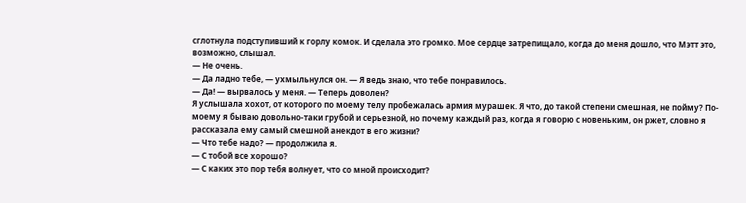сглотнула подступивший к горлу комок. И сделала это громко. Мое сердце затрепищало, когда до меня дошло, что Мэтт это, возможно, слышал.
— Не очень.
— Да ладно тебе, — ухмыльнулся он. — Я ведь знаю, что тебе понравилось.
— Да! — вырвалось у меня. — Теперь доволен?
Я услышала хохот, от которого по моему телу пробежалась армия мурашек. Я что, до такой степени смешная, не пойму? По-моему я бываю довольно-таки грубой и серьезной, но почему каждый раз, когда я говорю с новеньким, он ржет, словно я рассказала ему самый смешной анекдот в его жизни?
— Что тебе надо? — продолжила я.
— С тобой все хорошо?
— С каких это пор тебя волнует, что со мной происходит?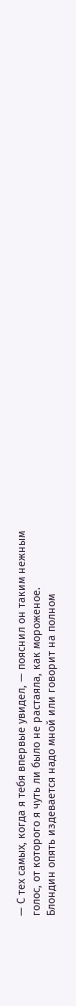— С тех самых, когда я тебя впервые увидел, — пояснил он таким нежным голос, от которого я чуть ли было не растаяла, как мороженое.
Блондин опять издевается надо мной или говорит на полном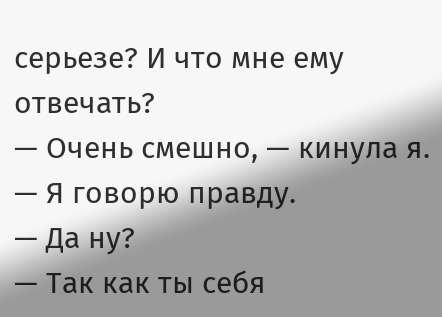серьезе? И что мне ему отвечать?
— Очень смешно, — кинула я.
— Я говорю правду.
— Да ну?
— Так как ты себя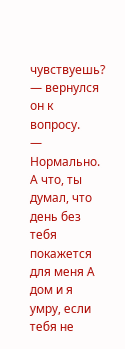чувствуешь? — вернулся он к вопросу.
— Нормально. А что, ты думал, что день без тебя покажется для меня А дом и я умру, если тебя не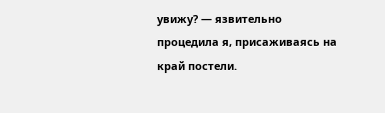увижу? — язвительно процедила я, присаживаясь на край постели.